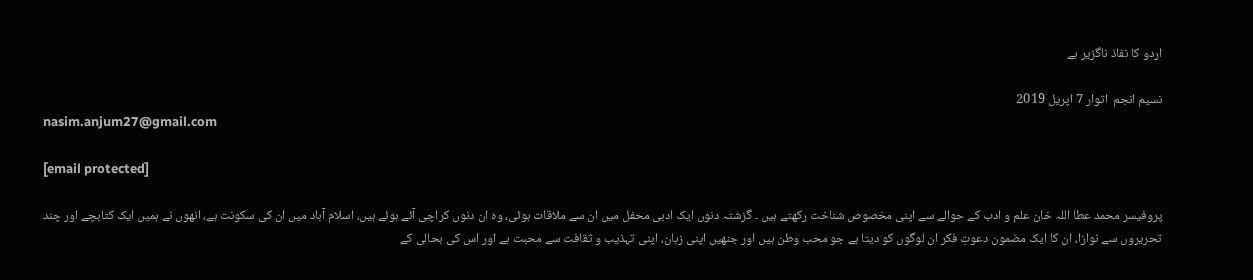اردو کا نفاذ ناگزیر ہے

نسیم انجم  اتوار 7 اپريل 2019
nasim.anjum27@gmail.com

[email protected]

پروفیسر محمد عطا اللہ خان علم و ادب کے حوالے سے اپنی مخصوص شناخت رکھتے ہیں ۔ گزشتہ دنوں ایک ادبی محفل میں ان سے ملاقات ہوئی، وہ ان دنوں کراچی آئے ہوئے ہیں، اسلام آباد میں ان کی سکونت ہے، انھوں نے ہمیں ایک کتابچے اور چند تحریروں سے نوازا، ان کا ایک مضمون دعوتِ فکر ان لوگوں کو دیتا ہے جو محب وطن ہیں اور جنھیں اپنی زبان، اپنی تہذیب و ثقافت سے محبت ہے اور اس کی بحالی کے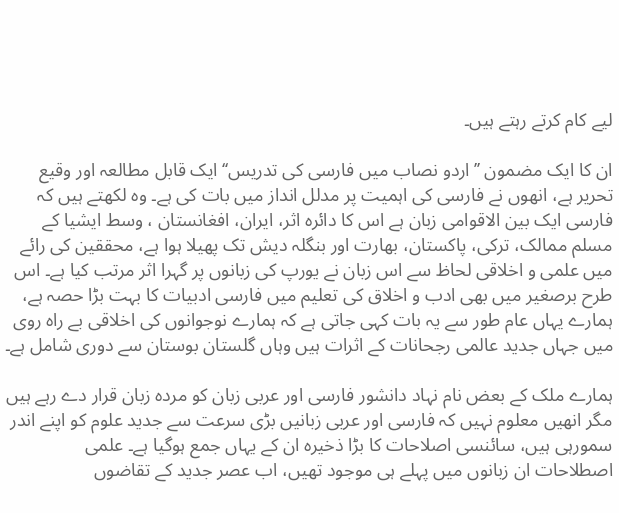لیے کام کرتے رہتے ہیں۔

ان کا ایک مضمون ’’اردو نصاب میں فارسی کی تدریس‘‘ ایک قابل مطالعہ اور وقیع تحریر ہے، انھوں نے فارسی کی اہمیت پر مدلل انداز میں بات کی ہے۔ وہ لکھتے ہیں کہ فارسی ایک بین الاقوامی زبان ہے اس کا دائرہ اثر، ایران، افغانستان ، وسط ایشیا کے مسلم ممالک، ترکی، پاکستان، بھارت اور بنگلہ دیش تک پھیلا ہوا ہے، محققین کی رائے میں علمی و اخلاقی لحاظ سے اس زبان نے یورپ کی زبانوں پر گہرا اثر مرتب کیا ہے۔ اس طرح برصغیر میں بھی ادب و اخلاق کی تعلیم میں فارسی ادبیات کا بہت بڑا حصہ ہے، ہمارے یہاں عام طور سے یہ بات کہی جاتی ہے کہ ہمارے نوجوانوں کی اخلاقی بے راہ روی میں جہاں جدید عالمی رجحانات کے اثرات ہیں وہاں گلستان بوستان سے دوری شامل ہے۔

ہمارے ملک کے بعض نام نہاد دانشور فارسی اور عربی زبان کو مردہ زبان قرار دے رہے ہیں مگر انھیں معلوم نہیں کہ فارسی اور عربی زبانیں بڑی سرعت سے جدید علوم کو اپنے اندر سمورہی ہیں، سائنسی اصلاحات کا بڑا ذخیرہ ان کے یہاں جمع ہوگیا ہے۔ علمی اصطلاحات ان زبانوں میں پہلے ہی موجود تھیں، اب عصر جدید کے تقاضوں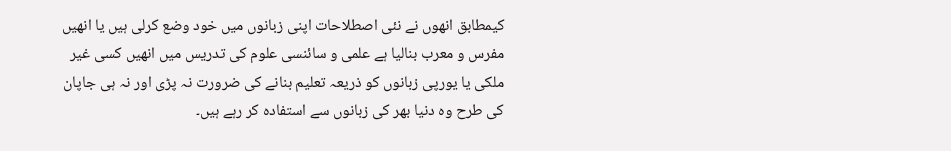کیمطابق انھوں نے نئی اصطلاحات اپنی زبانوں میں خود وضع کرلی ہیں یا انھیں مفرس و معرب بنالیا ہے علمی و سائنسی علوم کی تدریس میں انھیں کسی غیر ملکی یا یورپی زبانوں کو ذریعہ تعلیم بنانے کی ضرورت نہ پڑی اور نہ ہی جاپان کی طرح وہ دنیا بھر کی زبانوں سے استفادہ کر رہے ہیں۔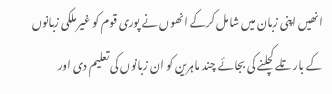انھیں اپنی زبان میں شامل کرکے انھوں نے پوری قوم کو غیر ملکی زبانوں کے بار تلے کچلنے کی بجائے چند ماہرین کو ان زبانوں کی تعلیم دی اور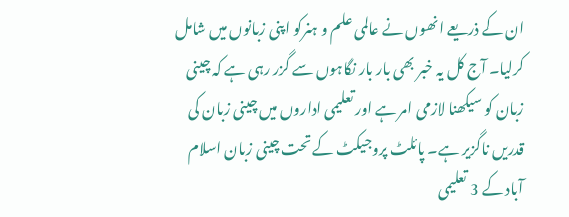ان کے ذریعے انھوں نے عالمی علم و ہنرکو اپنی زبانوں میں شامل کرلیا۔ آج کل یہ خبر بھی بار بار نگاہوں سے گزر رہی ہے کہ چینی زبان کو سیکھنا لازمی امر ہے اور تعلیمی اداروں میں چینی زبان کی قدریں ناگزیر ہے۔ پائلٹ پروجیکٹ کے تحت چینی زبان اسلام آباد کے 3 تعلیمی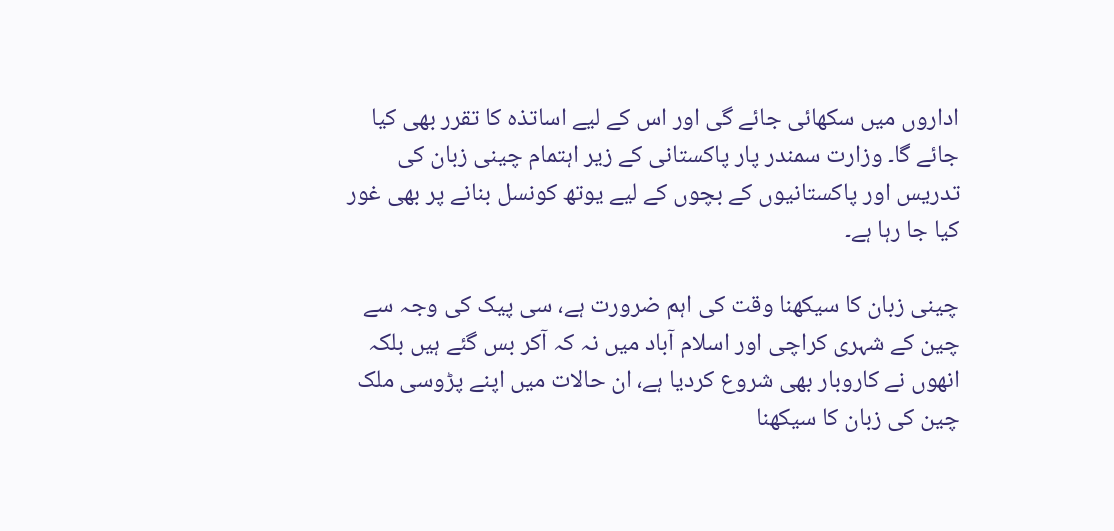اداروں میں سکھائی جائے گی اور اس کے لیے اساتذہ کا تقرر بھی کیا جائے گا۔ وزارت سمندر پار پاکستانی کے زیر اہتمام چینی زبان کی تدریس اور پاکستانیوں کے بچوں کے لیے یوتھ کونسل بنانے پر بھی غور کیا جا رہا ہے۔

چینی زبان کا سیکھنا وقت کی اہم ضرورت ہے، سی پیک کی وجہ سے چین کے شہری کراچی اور اسلام آباد میں نہ کہ آکر بس گئے ہیں بلکہ انھوں نے کاروبار بھی شروع کردیا ہے، ان حالات میں اپنے پڑوسی ملک چین کی زبان کا سیکھنا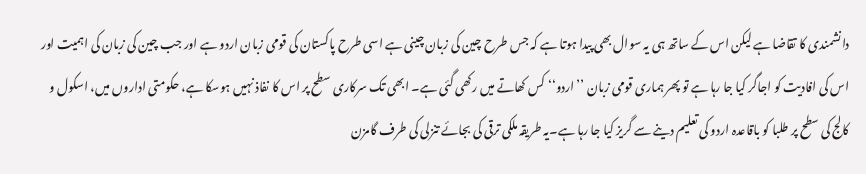دانشمندی کا تقاضا ہے لیکن اس کے ساتھ ہی یہ سوال بھی پیدا ہوتا ہے کہ جس طرح چین کی زبان چینی ہے اسی طرح پاکستان کی قومی زبان اردو ہے اور جب چین کی زبان کی اہمیت اور اس کی افادیت کو اجاگر کیا جا رہا ہے تو پھر ہماری قومی زبان ’’اردو‘‘ کس کھاتے میں رکھی گئی ہے۔ ابھی تک سرکاری سطح پر اس کا نفاذ نہیں ہوسکا ہے، حکومتی اداروں میں، اسکول و کالج کی سطح پر طلبا کو باقاعدہ اردو کی تعلیم دینے سے گریز کیا جا رہا ہے۔یہ طریقہ ملکی ترقی کی بجائے تنزلی کی طرف گامزن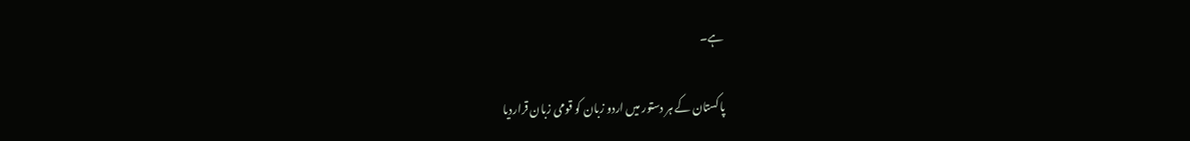ہے۔

پاکستان کے ہر دستور میں اردو زبان کو قومی زبان قراردیا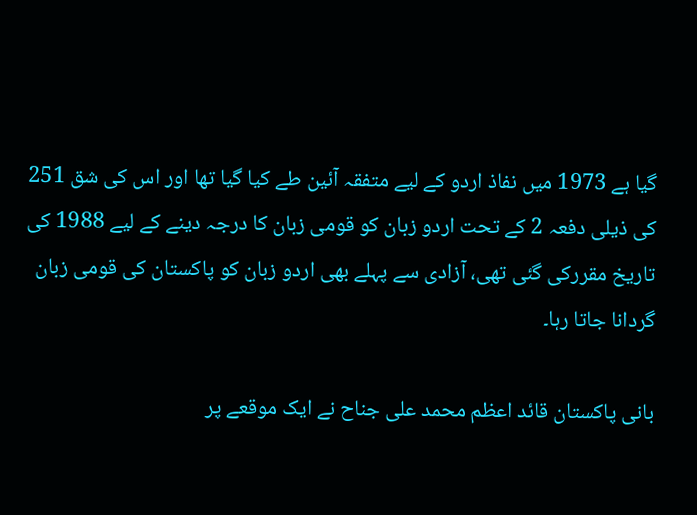گیا ہے 1973 میں نفاذ اردو کے لیے متفقہ آئین طے کیا گیا تھا اور اس کی شق 251 کی ذیلی دفعہ 2 کے تحت اردو زبان کو قومی زبان کا درجہ دینے کے لیے 1988 کی تاریخ مقررکی گئی تھی، آزادی سے پہلے بھی اردو زبان کو پاکستان کی قومی زبان گردانا جاتا رہا۔

بانی پاکستان قائد اعظم محمد علی جناح نے ایک موقعے پر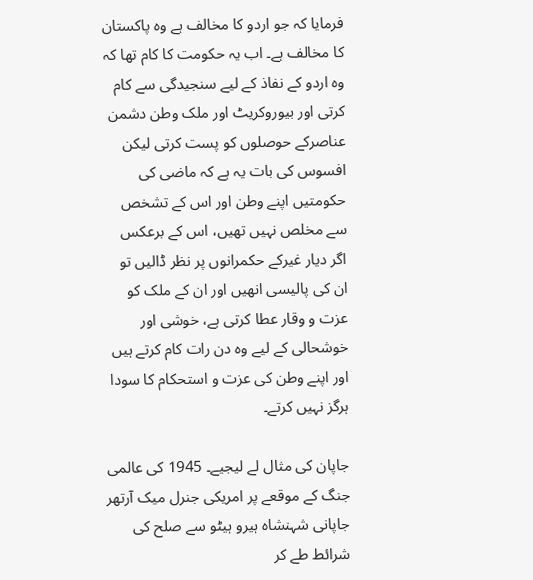فرمایا کہ جو اردو کا مخالف ہے وہ پاکستان کا مخالف ہے۔ اب یہ حکومت کا کام تھا کہ وہ اردو کے نفاذ کے لیے سنجیدگی سے کام کرتی اور بیوروکریٹ اور ملک وطن دشمن عناصرکے حوصلوں کو پست کرتی لیکن افسوس کی بات یہ ہے کہ ماضی کی حکومتیں اپنے وطن اور اس کے تشخص سے مخلص نہیں تھیں، اس کے برعکس اگر دیار غیرکے حکمرانوں پر نظر ڈالیں تو ان کی پالیسی انھیں اور ان کے ملک کو عزت و وقار عطا کرتی ہے، خوشی اور خوشحالی کے لیے وہ دن رات کام کرتے ہیں اور اپنے وطن کی عزت و استحکام کا سودا ہرگز نہیں کرتے۔

جاپان کی مثال لے لیجیے۔ 1945 کی عالمی جنگ کے موقعے پر امریکی جنرل میک آرتھر جاپانی شہنشاہ ہیرو ہیٹو سے صلح کی شرائط طے کر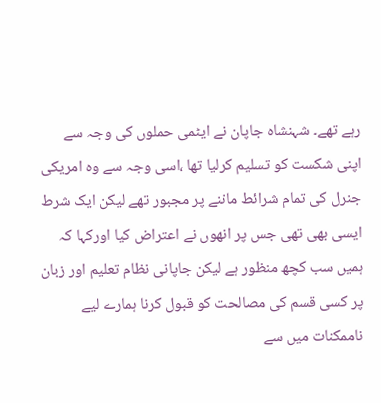رہے تھے۔ شہنشاہ جاپان نے ایٹمی حملوں کی وجہ سے اپنی شکست کو تسلیم کرلیا تھا ،اسی وجہ سے وہ امریکی جنرل کی تمام شرائط ماننے پر مجبور تھے لیکن ایک شرط ایسی بھی تھی جس پر انھوں نے اعتراض کیا اورکہا کہ ہمیں سب کچھ منظور ہے لیکن جاپانی نظام تعلیم اور زبان پر کسی قسم کی مصالحت کو قبول کرنا ہمارے لیے ناممکنات میں سے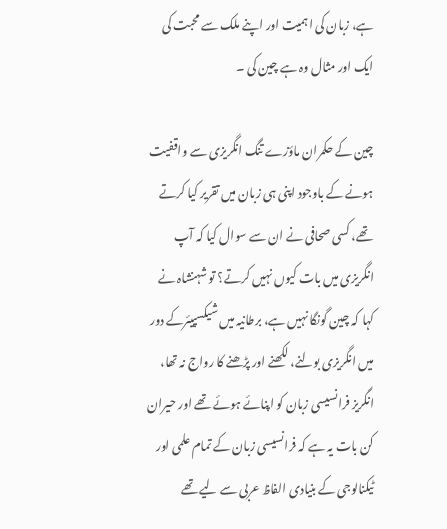ہے، زبان کی اہمیت اور اپنے ملک سے محبت کی ایک اور مثال وہ ہے چین کی ۔

چین کے حکمران ماؤزے تنگ انگریزی سے واقفیت ہونے کے باوجود اپنی ہی زبان میں تقریر کیا کرتے تھے، کسی صحافی نے ان سے سوال کیا کہ آپ انگریزی میں بات کیوں نہیں کرتے؟ تو شہنشاہ نے کہا کہ چین گونگا نہیں ہے، برطانیہ میں شیکسپیئرکے دور میں انگریزی بولنے، لکھنے اور پڑھنے کا رواج نہ تھا، انگریز فرانسیسی زبان کو اپنائے ہوئے تھے اور حیران کن بات یہ ہے کہ فرانسیسی زبان کے تمام علمی اور ٹیکنالوجی کے بنیادی الفاظ عربی سے لیے تھے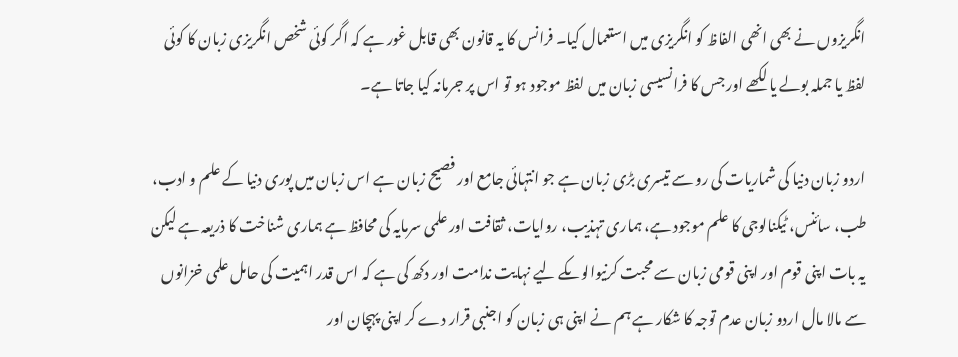انگریزوں نے بھی انھی الفاظ کو انگریزی میں استعمال کیا۔ فرانس کا یہ قانون بھی قابل غور ہے کہ اگر کوئی شخص انگریزی زبان کا کوئی لفظ یا جملہ بولے یا لکھے اور جس کا فرانسیسی زبان میں لفظ موجود ہو تو اس پر جرمانہ کیا جاتا ہے۔

اردو زبان دنیا کی شماریات کی رو سے تیسری بڑی زبان ہے جو انتہائی جامع اور فصیح زبان ہے اس زبان میں پوری دنیا کے علم و ادب، طب، سائنس، ٹیکنالوجی کا علم موجود ہے، ہماری تہذیب، روایات، ثقافت اور علمی سرمایہ کی محافظ ہے ہماری شناخت کا ذریعہ ہے لیکن یہ بات اپنی قوم اور اپنی قومی زبان سے محبت کرنیوالوںکے لیے نہایت ندامت اور دکھ کی ہے کہ اس قدر اہمیت کی حامل علمی خزانوں سے مالا مال اردو زبان عدم توجہ کا شکار ہے ہم نے اپنی ہی زبان کو اجنبی قرار دے کر اپنی پہچان اور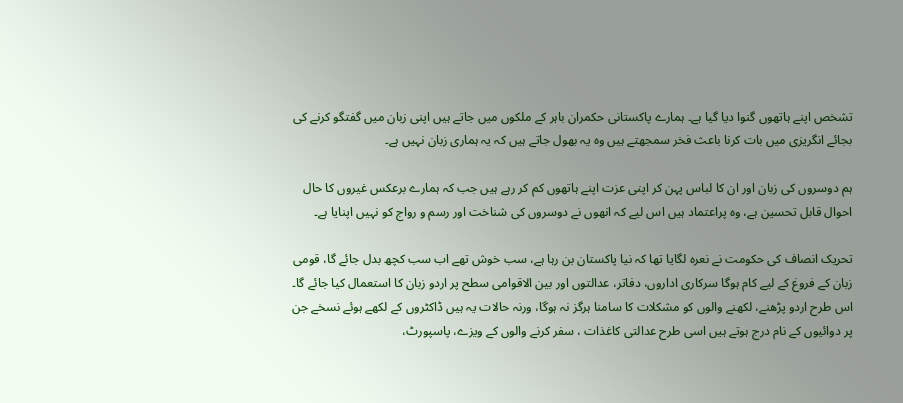تشخص اپنے ہاتھوں گنوا دیا گیا ہے۔ ہمارے پاکستانی حکمران باہر کے ملکوں میں جاتے ہیں اپنی زبان میں گفتگو کرنے کی بجائے انگریزی میں بات کرنا باعث فخر سمجھتے ہیں وہ یہ بھول جاتے ہیں کہ یہ ہماری زبان نہیں ہے۔

ہم دوسروں کی زبان اور ان کا لباس پہن کر اپنی عزت اپنے ہاتھوں کم کر رہے ہیں جب کہ ہمارے برعکس غیروں کا حال احوال قابل تحسین ہے، وہ پراعتماد ہیں اس لیے کہ انھوں نے دوسروں کی شناخت اور رسم و رواج کو نہیں اپنایا ہے۔

تحریک انصاف کی حکومت نے نعرہ لگایا تھا کہ نیا پاکستان بن رہا ہے، سب خوش تھے اب سب کچھ بدل جائے گا، قومی زبان کے فروغ کے لیے کام ہوگا سرکاری اداروں، دفاتر، عدالتوں اور بین الاقوامی سطح پر اردو زبان کا استعمال کیا جائے گا۔ اس طرح اردو پڑھنے، لکھنے والوں کو مشکلات کا سامنا ہرگز نہ ہوگا، ورنہ حالات یہ ہیں ڈاکٹروں کے لکھے ہوئے نسخے جن پر دوائیوں کے نام درج ہوتے ہیں اسی طرح عدالتی کاغذات ، سفر کرنے والوں کے ویزے، پاسپورٹ،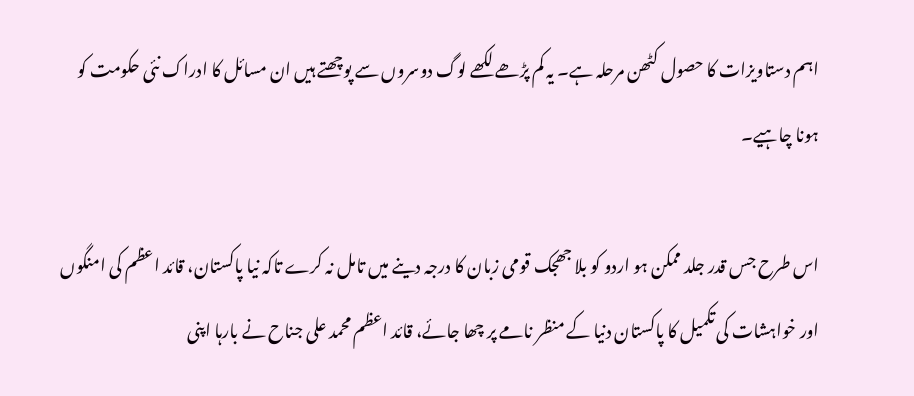اہم دستاویزات کا حصول کٹھن مرحلہ ہے۔ یہ کم پڑھے لکھے لوگ دوسروں سے پوچھتے ہیں ان مسائل کا ادراک نئی حکومت کو ہونا چاہیے۔

اس طرح جس قدر جلد ممکن ہو اردو کو بلا جھجک قومی زبان کا درجہ دینے میں تامل نہ کرے تاکہ نیا پاکستان، قائد اعظم کی امنگوں اور خواہشات کی تکمیل کا پاکستان دنیا کے منظر نامے پر چھا جائے، قائد اعظم محمد علی جناح نے بارہا اپنی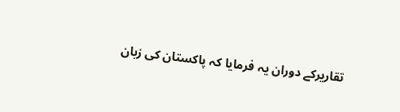تقاریرکے دوران یہ فرمایا کہ پاکستان کی زبان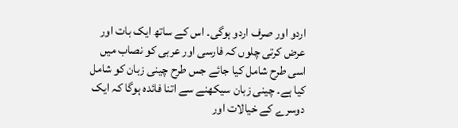اردو اور صرف اردو ہوگی۔ اس کے ساتھ ایک بات اور عرض کرتی چلوں کہ فارسی اور عربی کو نصاب میں اسی طرح شامل کیا جائے جس طرح چینی زبان کو شامل کیا ہے۔ چینی زبان سیکھنے سے اتنا فائدہ ہوگا کہ ایک دوسرے کے خیالات اور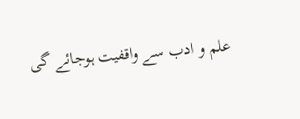علم و ادب سے واقفیت ہوجائے گی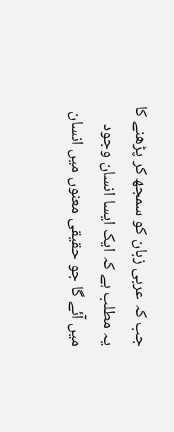جب کہ عربی زبان کو سمجھ کر پڑھنے کا یہ مطلب ہے کہ ایک ایسا انسان وجود میں آئے گا جو حقیقی معنوں میں انسان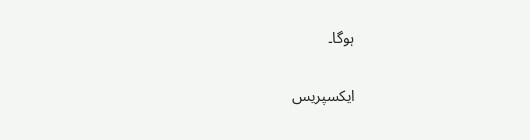ہوگا۔

ایکسپریس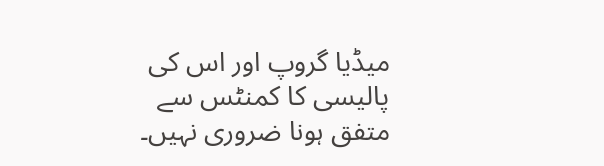میڈیا گروپ اور اس کی پالیسی کا کمنٹس سے متفق ہونا ضروری نہیں۔